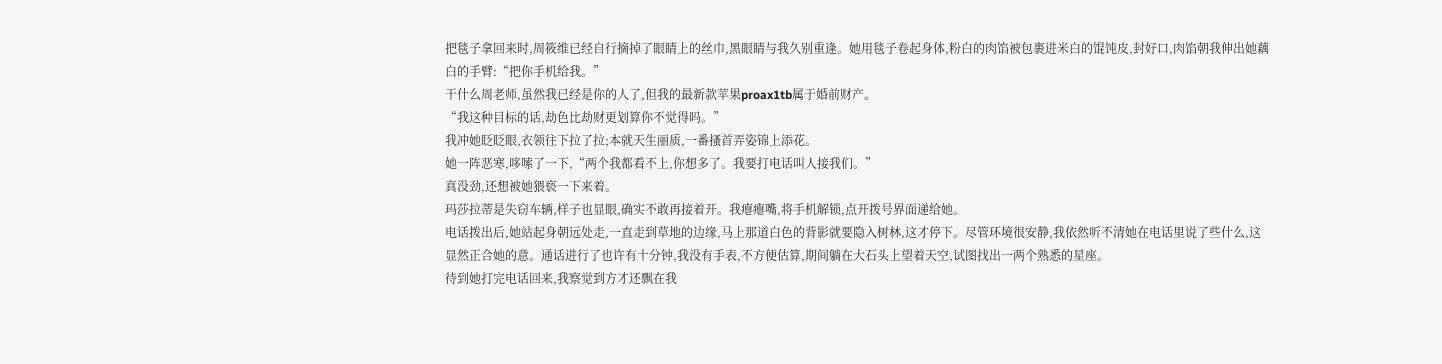把毯子拿回来时,周筱维已经自行摘掉了眼睛上的丝巾,黑眼睛与我久别重逢。她用毯子卷起身体,粉白的肉馅被包裹进米白的馄饨皮,封好口,肉馅朝我伸出她藕白的手臂:“把你手机给我。”
干什么周老师,虽然我已经是你的人了,但我的最新款苹果proax1tb属于婚前财产。
“我这种目标的话,劫色比劫财更划算你不觉得吗。”
我冲她眨眨眼,衣领往下拉了拉;本就天生丽质,一番搔首弄姿锦上添花。
她一阵恶寒,哆嗦了一下,“两个我都看不上,你想多了。我要打电话叫人接我们。”
真没劲,还想被她猥亵一下来着。
玛莎拉蒂是失窃车辆,样子也显眼,确实不敢再接着开。我瘪瘪嘴,将手机解锁,点开拨号界面递给她。
电话拨出后,她站起身朝远处走,一直走到草地的边缘,马上那道白色的背影就要隐入树林,这才停下。尽管环境很安静,我依然听不清她在电话里说了些什么,这显然正合她的意。通话进行了也许有十分钟,我没有手表,不方便估算,期间躺在大石头上望着天空,试图找出一两个熟悉的星座。
待到她打完电话回来,我察觉到方才还飘在我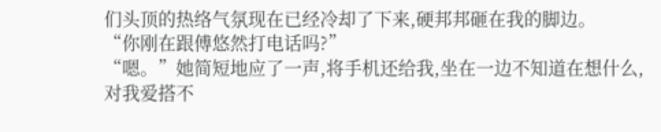们头顶的热络气氛现在已经冷却了下来,硬邦邦砸在我的脚边。
“你刚在跟傅悠然打电话吗?”
“嗯。”她简短地应了一声,将手机还给我,坐在一边不知道在想什么,对我爱搭不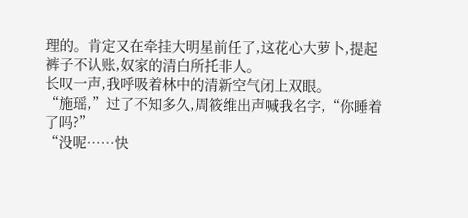理的。肯定又在牵挂大明星前任了,这花心大萝卜,提起裤子不认账,奴家的清白所托非人。
长叹一声,我呼吸着林中的清新空气闭上双眼。
“施瑶,”过了不知多久,周筱维出声喊我名字,“你睡着了吗?”
“没呢……快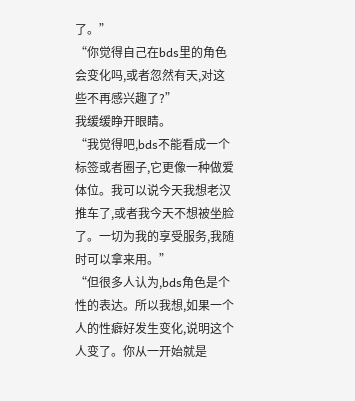了。”
“你觉得自己在bds里的角色会变化吗,或者忽然有天,对这些不再感兴趣了?”
我缓缓睁开眼睛。
“我觉得吧,bds不能看成一个标签或者圈子,它更像一种做爱体位。我可以说今天我想老汉推车了,或者我今天不想被坐脸了。一切为我的享受服务,我随时可以拿来用。”
“但很多人认为,bds角色是个性的表达。所以我想,如果一个人的性癖好发生变化,说明这个人变了。你从一开始就是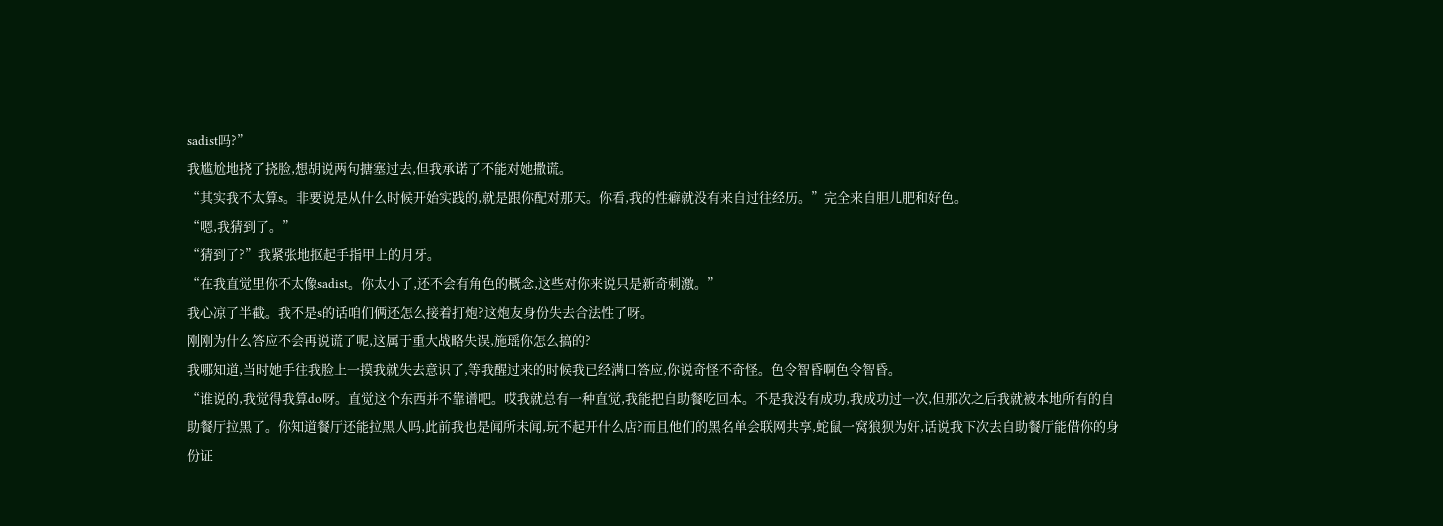sadist吗?”
我尴尬地挠了挠脸,想胡说两句搪塞过去,但我承诺了不能对她撒谎。
“其实我不太算s。非要说是从什么时候开始实践的,就是跟你配对那天。你看,我的性癖就没有来自过往经历。”完全来自胆儿肥和好色。
“嗯,我猜到了。”
“猜到了?”我紧张地抠起手指甲上的月牙。
“在我直觉里你不太像sadist。你太小了,还不会有角色的概念,这些对你来说只是新奇刺激。”
我心凉了半截。我不是s的话咱们俩还怎么接着打炮?这炮友身份失去合法性了呀。
刚刚为什么答应不会再说谎了呢,这属于重大战略失误,施瑶你怎么搞的?
我哪知道,当时她手往我脸上一摸我就失去意识了,等我醒过来的时候我已经满口答应,你说奇怪不奇怪。色令智昏啊色令智昏。
“谁说的,我觉得我算do呀。直觉这个东西并不靠谱吧。哎我就总有一种直觉,我能把自助餐吃回本。不是我没有成功,我成功过一次,但那次之后我就被本地所有的自助餐厅拉黑了。你知道餐厅还能拉黑人吗,此前我也是闻所未闻,玩不起开什么店?而且他们的黑名单会联网共享,蛇鼠一窝狼狈为奸,话说我下次去自助餐厅能借你的身份证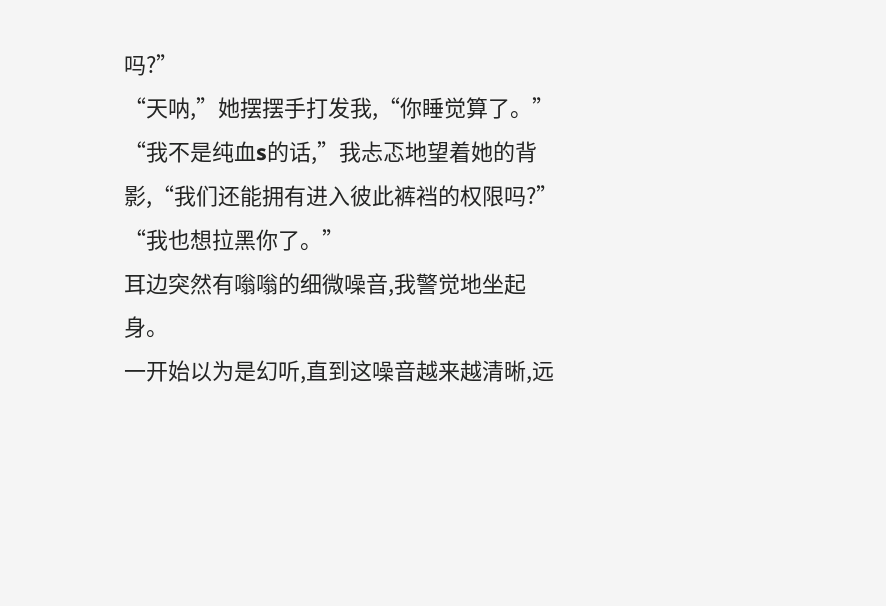吗?”
“天呐,”她摆摆手打发我,“你睡觉算了。”
“我不是纯血s的话,”我忐忑地望着她的背影,“我们还能拥有进入彼此裤裆的权限吗?”
“我也想拉黑你了。”
耳边突然有嗡嗡的细微噪音,我警觉地坐起身。
一开始以为是幻听,直到这噪音越来越清晰,远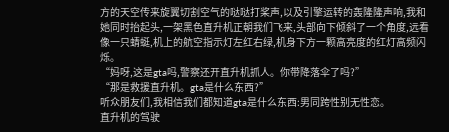方的天空传来旋翼切割空气的哒哒打桨声,以及引擎运转的轰隆隆声响,我和她同时抬起头,一架黑色直升机正朝我们飞来,头部向下倾斜了一个角度,远看像一只蜻蜓,机上的航空指示灯左红右绿,机身下方一颗高亮度的红灯高频闪烁。
“妈呀,这是gta吗,警察还开直升机抓人。你带降落伞了吗?”
“那是救援直升机。gta是什么东西?”
听众朋友们,我相信我们都知道gta是什么东西:男同跨性别无性恋。
直升机的驾驶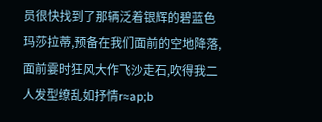员很快找到了那辆泛着银辉的碧蓝色玛莎拉蒂,预备在我们面前的空地降落,面前霎时狂风大作飞沙走石,吹得我二人发型缭乱如抒情r≈ap;b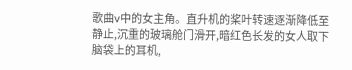歌曲v中的女主角。直升机的桨叶转速逐渐降低至静止,沉重的玻璃舱门滑开,暗红色长发的女人取下脑袋上的耳机,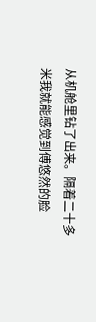从机舱里钻了出来。隔着二十多米我就能感觉到傅悠然的脸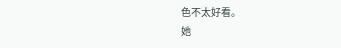色不太好看。
她